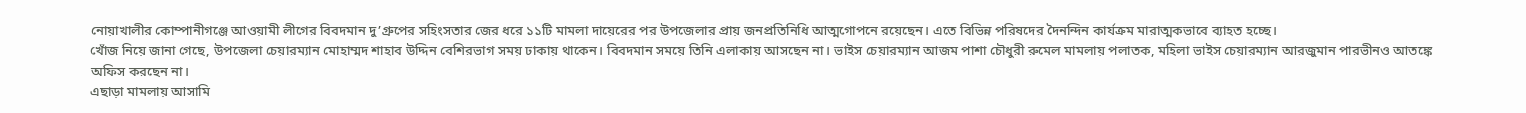নোয়াখালীর কোম্পানীগঞ্জে আওয়ামী লীগের বিবদমান দু’গ্রুপের সহিংসতার জের ধরে ১১টি মামলা দায়েরের পর উপজেলার প্রায় জনপ্রতিনিধি আত্মগোপনে রয়েছেন। এতে বিভিন্ন পরিষদের দৈনন্দিন কার্যক্রম মারাত্মকভাবে ব্যাহত হচ্ছে।
খোঁজ নিয়ে জানা গেছে, উপজেলা চেয়ারম্যান মোহাম্মদ শাহাব উদ্দিন বেশিরভাগ সময় ঢাকায় থাকেন। বিবদমান সময়ে তিনি এলাকায় আসছেন না। ভাইস চেয়ারম্যান আজম পাশা চৌধুরী রুমেল মামলায় পলাতক, মহিলা ভাইস চেয়ারম্যান আরজুমান পারভীনও আতঙ্কে অফিস করছেন না।
এছাড়া মামলায় আসামি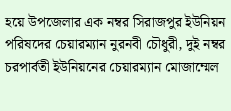হয়ে উপজেলার এক নম্বর সিরাজপুর ইউনিয়ন পরিষদের চেয়ারম্যান নুরনবী চৌধুরী, দুই নম্বর চরপার্বতী ইউনিয়নের চেয়ারম্যান মোজাম্মেল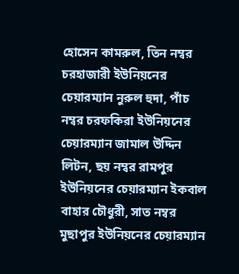হোসেন কামরুল, তিন নম্বর চরহাজারী ইউনিয়নের চেয়ারম্যান নুরুল হুদা, পাঁচ নম্বর চরফকিরা ইউনিয়নের চেয়ারম্যান জামাল উদ্দিন লিটন, ছয় নম্বর রামপুর ইউনিয়নের চেয়ারম্যান ইকবাল বাহার চৌধুরী, সাত নম্বর মুছাপুর ইউনিয়নের চেয়ারম্যান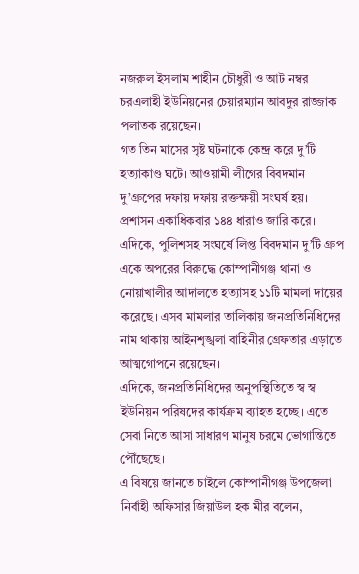নজরুল ইসলাম শাহীন চৌধুরী ও আট নম্বর চরএলাহী ইউনিয়নের চেয়ারম্যান আবদুর রাজ্জাক পলাতক রয়েছেন।
গত তিন মাসের সৃষ্ট ঘটনাকে কেন্দ্র করে দু’টি হত্যাকাণ্ড ঘটে। আওয়ামী লীগের বিবদমান দু’গ্রুপের দফায় দফায় রক্তক্ষয়ী সংঘর্ষ হয়। প্রশাসন একাধিকবার ১৪৪ ধারাও জারি করে।
এদিকে, পুলিশসহ সংঘর্ষে লিপ্ত বিবদমান দু’টি গ্রুপ একে অপরের বিরুদ্ধে কোম্পানীগঞ্জ থানা ও নোয়াখালীর আদালতে হত্যাসহ ১১টি মামলা দায়ের করেছে। এসব মামলার তালিকায় জনপ্রতিনিধিদের নাম থাকায় আইনশৃঙ্খলা বাহিনীর গ্রেফতার এড়াতে আত্মগোপনে রয়েছেন।
এদিকে, জনপ্রতিনিধিদের অনুপস্থিতিতে স্ব স্ব ইউনিয়ন পরিষদের কার্যক্রম ব্যাহত হচ্ছে। এতে সেবা নিতে আসা সাধারণ মানুষ চরমে ভোগান্তিতে পৌঁছেছে।
এ বিষয়ে জানতে চাইলে কোম্পানীগঞ্জ উপজেলা নির্বাহী অফিসার জিয়াউল হক মীর বলেন,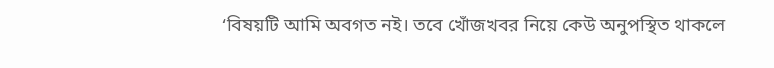‘বিষয়টি আমি অবগত নই। তবে খোঁজখবর নিয়ে কেউ অনুপস্থিত থাকলে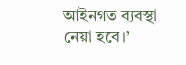আইনগত ব্যবস্থা নেয়া হবে।’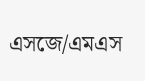এসজে/এমএস